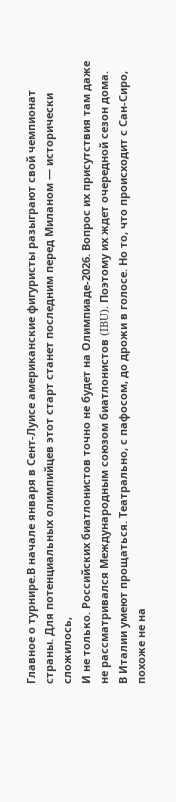Главное о турнире.В начале января в Сент-Луисе американские фигуристы разыграют свой чемпионат страны. Для потенциальных олимпийцев этот старт станет последним перед Миланом — исторически сложилось,
И не только. Российских биатлонистов точно не будет на Олимпиаде-2026. Вопрос их присутствия там даже не рассматривался Международным союзом биатлонистов (IBU). Поэтому их ждет очередной сезон дома.
В Италии умеют прощаться. Театрально, с пафосом, до дрожи в голосе. Но то, что происходит с Сан-Сиро, похоже не на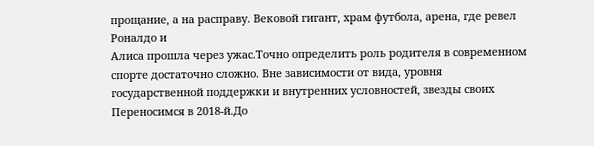прощание, а на расправу. Вековой гигант, храм футбола, арена, где ревел Роналдо и
Алиса прошла через ужас.Точно определить роль родителя в современном спорте достаточно сложно. Вне зависимости от вида, уровня государственной поддержки и внутренних условностей, звезды своих
Переносимся в 2018-й.До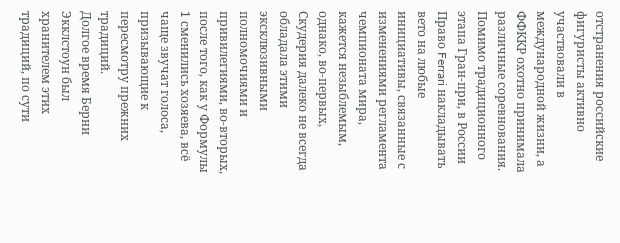отстранения российские фигуристы активно участвовали в международной жизни, а ФФККР охотно принимала различные соревнования. Помимо традиционного этапа Гран-при, в России
Право Ferrari накладывать вето на любые инициативы, связанные с изменениями регламента чемпионата мира, кажется незыблемым, однако, во-первых, Скудерия далеко не всегда обладала этими эксклюзивными полномочиями и привилегиями, во-вторых, после того, как у Формулы 1 сменились хозяева, всё чаще звучат голоса, призывающие к пересмотру прежних традиций.
Долгое время Берни Экклстоун был хранителем этих традиций, по сути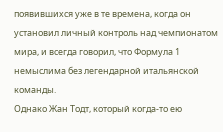появившихся уже в те времена, когда он установил личный контроль над чемпионатом мира, и всегда говорил, что Формула 1 немыслима без легендарной итальянской команды.
Однако Жан Тодт, который когда-то ею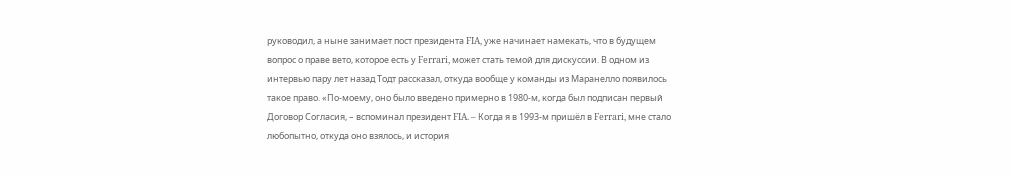руководил, а ныне занимает пост президента FIA, уже начинает намекать, что в будущем вопрос о праве вето, которое есть у Ferrari, может стать темой для дискуссии. В одном из интервью пару лет назад Тодт рассказал, откуда вообще у команды из Маранелло появилось такое право. «По-моему, оно было введено примерно в 1980-м, когда был подписан первый Договор Согласия, – вспоминал президент FIA. – Когда я в 1993-м пришёл в Ferrari, мне стало любопытно, откуда оно взялось, и история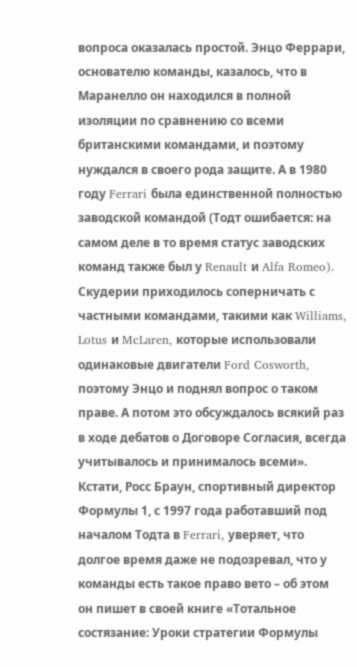вопроса оказалась простой. Энцо Феррари, основателю команды, казалось, что в Маранелло он находился в полной изоляции по сравнению со всеми британскими командами, и поэтому нуждался в своего рода защите. А в 1980 году Ferrari была единственной полностью заводской командой (Тодт ошибается: на самом деле в то время статус заводских команд также был у Renault и Alfa Romeo). Скудерии приходилось соперничать с частными командами, такими как Williams, Lotus и McLaren, которые использовали одинаковые двигатели Ford Cosworth, поэтому Энцо и поднял вопрос о таком праве. А потом это обсуждалось всякий раз в ходе дебатов о Договоре Согласия, всегда учитывалось и принималось всеми». Кстати, Росс Браун, спортивный директор Формулы 1, с 1997 года работавший под началом Тодта в Ferrari, уверяет, что долгое время даже не подозревал, что у команды есть такое право вето – об этом он пишет в своей книге «Тотальное состязание: Уроки стратегии Формулы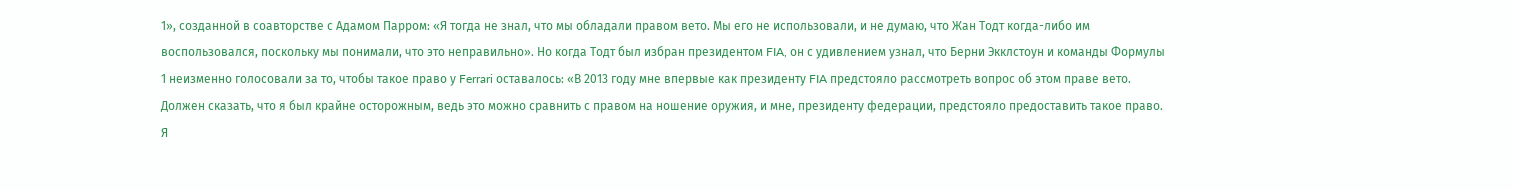1», созданной в соавторстве с Адамом Парром: «Я тогда не знал, что мы обладали правом вето. Мы его не использовали, и не думаю, что Жан Тодт когда-либо им воспользовался, поскольку мы понимали, что это неправильно». Но когда Тодт был избран президентом FIA, он с удивлением узнал, что Берни Экклстоун и команды Формулы 1 неизменно голосовали за то, чтобы такое право у Ferrari оставалось: «В 2013 году мне впервые как президенту FIA предстояло рассмотреть вопрос об этом праве вето. Должен сказать, что я был крайне осторожным, ведь это можно сравнить с правом на ношение оружия, и мне, президенту федерации, предстояло предоставить такое право. Я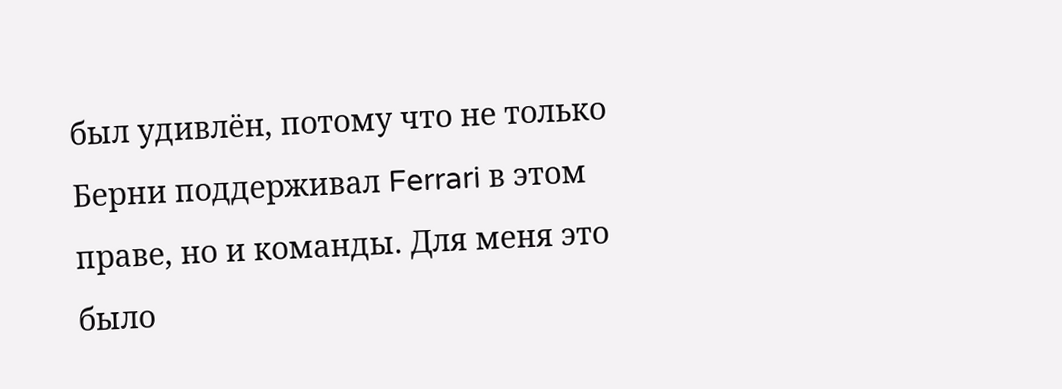был удивлён, потому что не только Берни поддерживал Ferrari в этом праве, но и команды. Для меня это было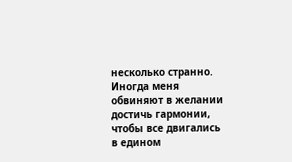несколько странно. Иногда меня обвиняют в желании достичь гармонии, чтобы все двигались в едином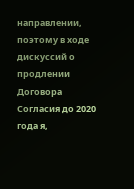направлении, поэтому в ходе дискуссий о продлении Договора Согласия до 2020 года я,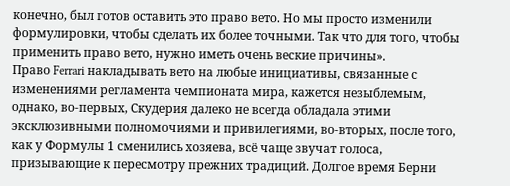конечно, был готов оставить это право вето. Но мы просто изменили формулировки, чтобы сделать их более точными. Так что для того, чтобы применить право вето, нужно иметь очень веские причины».
Право Ferrari накладывать вето на любые инициативы, связанные с изменениями регламента чемпионата мира, кажется незыблемым, однако, во-первых, Скудерия далеко не всегда обладала этими эксклюзивными полномочиями и привилегиями, во-вторых, после того, как у Формулы 1 сменились хозяева, всё чаще звучат голоса, призывающие к пересмотру прежних традиций. Долгое время Берни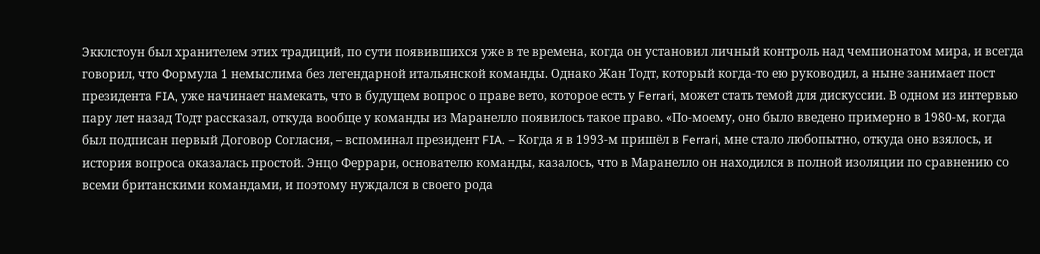Экклстоун был хранителем этих традиций, по сути появившихся уже в те времена, когда он установил личный контроль над чемпионатом мира, и всегда говорил, что Формула 1 немыслима без легендарной итальянской команды. Однако Жан Тодт, который когда-то ею руководил, а ныне занимает пост президента FIA, уже начинает намекать, что в будущем вопрос о праве вето, которое есть у Ferrari, может стать темой для дискуссии. В одном из интервью пару лет назад Тодт рассказал, откуда вообще у команды из Маранелло появилось такое право. «По-моему, оно было введено примерно в 1980-м, когда был подписан первый Договор Согласия, – вспоминал президент FIA. – Когда я в 1993-м пришёл в Ferrari, мне стало любопытно, откуда оно взялось, и история вопроса оказалась простой. Энцо Феррари, основателю команды, казалось, что в Маранелло он находился в полной изоляции по сравнению со всеми британскими командами, и поэтому нуждался в своего рода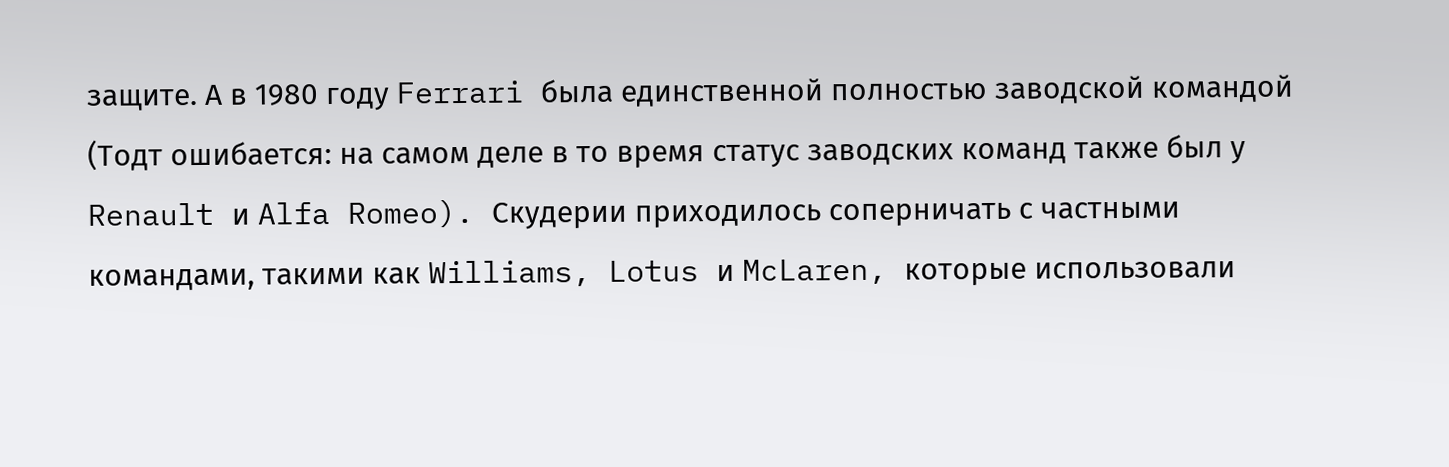защите. А в 1980 году Ferrari была единственной полностью заводской командой (Тодт ошибается: на самом деле в то время статус заводских команд также был у Renault и Alfa Romeo). Скудерии приходилось соперничать с частными командами, такими как Williams, Lotus и McLaren, которые использовали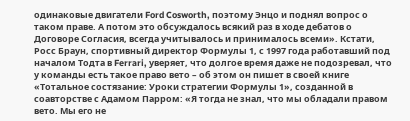одинаковые двигатели Ford Cosworth, поэтому Энцо и поднял вопрос о таком праве. А потом это обсуждалось всякий раз в ходе дебатов о Договоре Согласия, всегда учитывалось и принималось всеми». Кстати, Росс Браун, спортивный директор Формулы 1, с 1997 года работавший под началом Тодта в Ferrari, уверяет, что долгое время даже не подозревал, что у команды есть такое право вето – об этом он пишет в своей книге «Тотальное состязание: Уроки стратегии Формулы 1», созданной в соавторстве с Адамом Парром: «Я тогда не знал, что мы обладали правом вето. Мы его не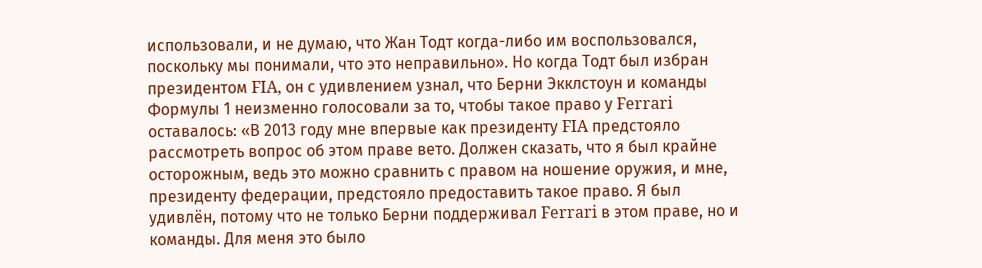использовали, и не думаю, что Жан Тодт когда-либо им воспользовался, поскольку мы понимали, что это неправильно». Но когда Тодт был избран президентом FIA, он с удивлением узнал, что Берни Экклстоун и команды Формулы 1 неизменно голосовали за то, чтобы такое право у Ferrari оставалось: «В 2013 году мне впервые как президенту FIA предстояло рассмотреть вопрос об этом праве вето. Должен сказать, что я был крайне осторожным, ведь это можно сравнить с правом на ношение оружия, и мне, президенту федерации, предстояло предоставить такое право. Я был удивлён, потому что не только Берни поддерживал Ferrari в этом праве, но и команды. Для меня это было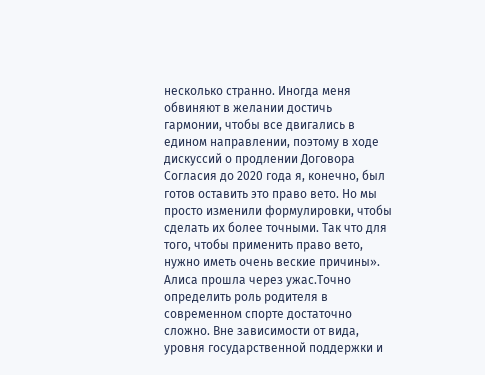несколько странно. Иногда меня обвиняют в желании достичь гармонии, чтобы все двигались в едином направлении, поэтому в ходе дискуссий о продлении Договора Согласия до 2020 года я, конечно, был готов оставить это право вето. Но мы просто изменили формулировки, чтобы сделать их более точными. Так что для того, чтобы применить право вето, нужно иметь очень веские причины».
Алиса прошла через ужас.Точно определить роль родителя в современном спорте достаточно сложно. Вне зависимости от вида, уровня государственной поддержки и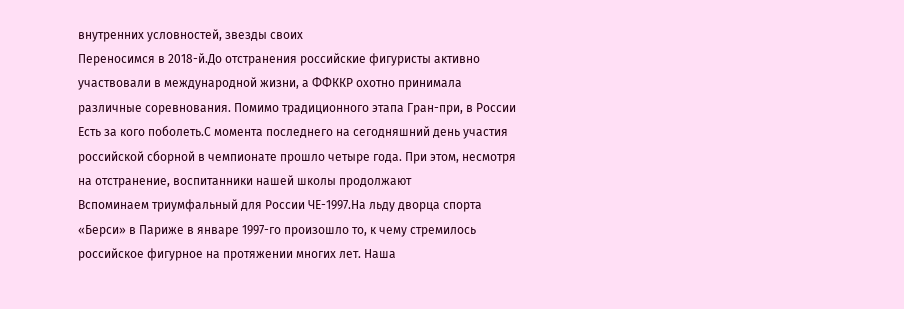внутренних условностей, звезды своих
Переносимся в 2018-й.До отстранения российские фигуристы активно участвовали в международной жизни, а ФФККР охотно принимала различные соревнования. Помимо традиционного этапа Гран-при, в России
Есть за кого поболеть.С момента последнего на сегодняшний день участия российской сборной в чемпионате прошло четыре года. При этом, несмотря на отстранение, воспитанники нашей школы продолжают
Вспоминаем триумфальный для России ЧЕ-1997.На льду дворца спорта «Берси» в Париже в январе 1997-го произошло то, к чему стремилось российское фигурное на протяжении многих лет. Наша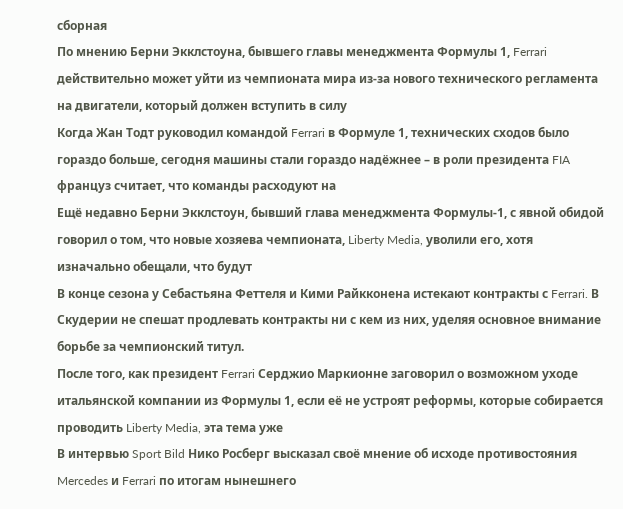сборная
По мнению Берни Экклстоуна, бывшего главы менеджмента Формулы 1, Ferrari действительно может уйти из чемпионата мира из-за нового технического регламента на двигатели, который должен вступить в силу
Когда Жан Тодт руководил командой Ferrari в Формуле 1, технических сходов было гораздо больше, сегодня машины стали гораздо надёжнее – в роли президента FIA француз считает, что команды расходуют на
Ещё недавно Берни Экклстоун, бывший глава менеджмента Формулы-1, с явной обидой говорил о том, что новые хозяева чемпионата, Liberty Media, уволили его, хотя изначально обещали, что будут
В конце сезона у Себастьяна Феттеля и Кими Райкконена истекают контракты с Ferrari. В Скудерии не спешат продлевать контракты ни с кем из них, уделяя основное внимание борьбе за чемпионский титул.
После того, как президент Ferrari Серджио Маркионне заговорил о возможном уходе итальянской компании из Формулы 1, если её не устроят реформы, которые собирается проводить Liberty Media, эта тема уже
В интервью Sport Bild Нико Росберг высказал своё мнение об исходе противостояния Mercedes и Ferrari по итогам нынешнего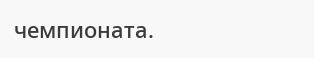чемпионата.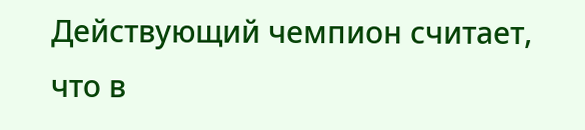Действующий чемпион считает, что в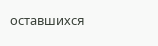оставшихся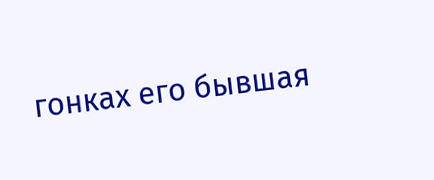гонках его бывшая